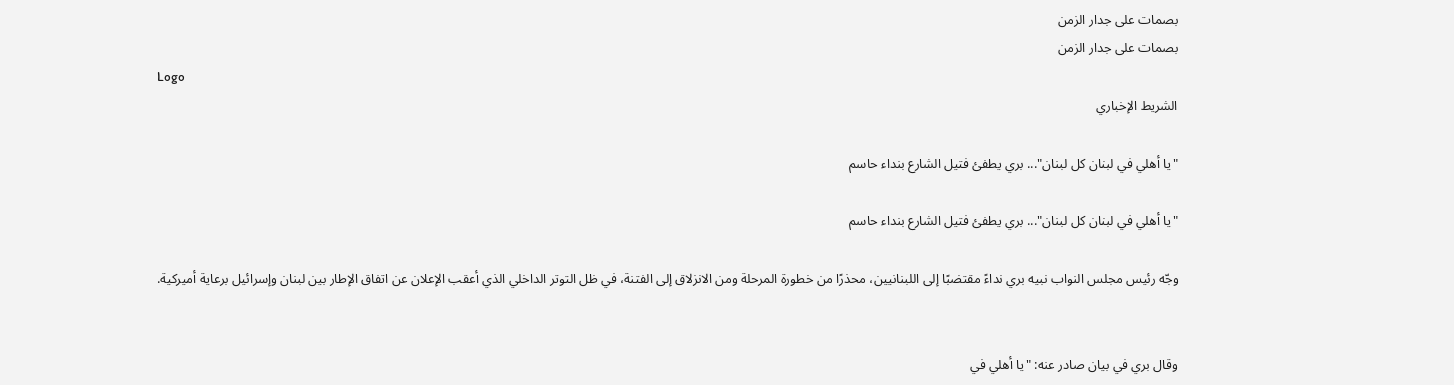بصمات على جدار الزمن
بصمات على جدار الزمن
Logo
الشريط الإخباري

"يا أهلي في لبنان كل لبنان"... بري يطفئ فتيل الشارع بنداء حاسم

"يا أهلي في لبنان كل لبنان"... بري يطفئ فتيل الشارع بنداء حاسم

وجّه رئيس مجلس النواب نبيه بري نداءً مقتضبًا إلى اللبنانيين، محذرًا من خطورة المرحلة ومن الانزلاق إلى الفتنة، في ظل التوتر الداخلي الذي أعقب الإعلان عن اتفاق الإطار بين لبنان وإسرائيل برعاية أميركية.


وقال بري في بيان صادر عنه: "يا أهلي في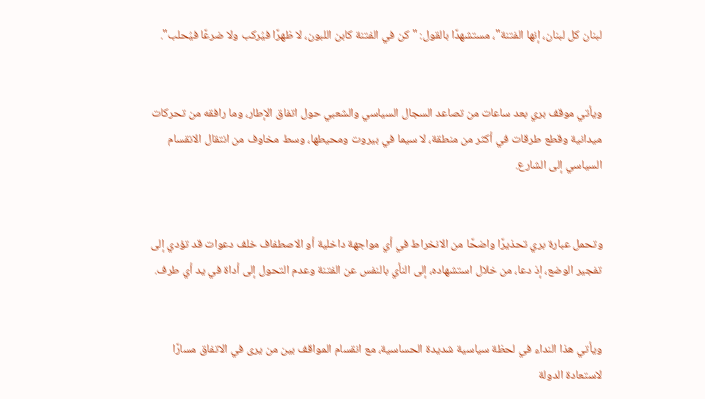لبنان كل لبنان، إنها الفتنة"، مستشهدًا بالقول: "كن في الفتنة كابن اللبون، لا ظهرًا فيُركب ولا ضرعًا فيُحلب".


ويأتي موقف بري بعد ساعات من تصاعد السجال السياسي والشعبي حول اتفاق الإطار، وما رافقه من تحركات ميدانية وقطع طرقات في أكثر من منطقة، لا سيما في بيروت ومحيطها، وسط مخاوف من انتقال الانقسام السياسي إلى الشارع.


وتحمل عبارة بري تحذيرًا واضحًا من الانخراط في أي مواجهة داخلية أو الاصطفاف خلف دعوات قد تؤدي إلى تفجير الوضع، إذ دعا، من خلال استشهاده، إلى النأي بالنفس عن الفتنة وعدم التحول إلى أداة في يد أي طرف.


ويأتي هذا النداء في لحظة سياسية شديدة الحساسية، مع انقسام المواقف بين من يرى في الاتفاق مسارًا لاستعادة الدولة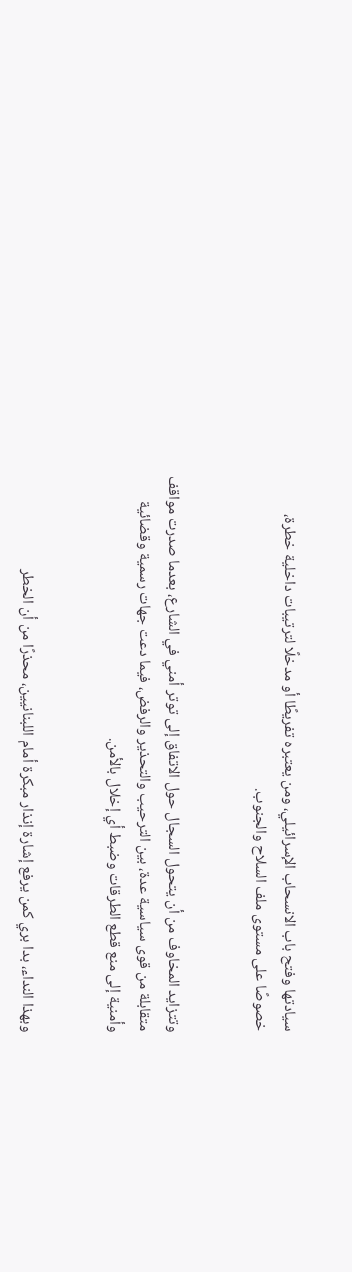سيادتها وفتح باب الانسحاب الإسرائيلي، ومن يعتبره تفريطًا أو مدخلًا لترتيبات داخلية خطرة، خصوصًا على مستوى ملف السلاح والجنوب.


وتتزايد المخاوف من أن يتحول السجال حول الاتفاق إلى توتر أمني في الشارع، بعدما صدرت مواقف متقابلة من قوى سياسية عدة، بين الترحيب والتحذير والرفض، فيما دعت جهات رسمية وقضائية وأمنية إلى منع قطع الطرقات وضبط أي إخلال بالأمن.


وبهذا النداء، بدا بري كمن يرفع إشارة إنذار مبكرة أمام اللبنانيين، محذرًا من أن الخطر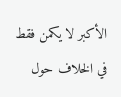الأكبر لا يكمن فقط في الخلاف حول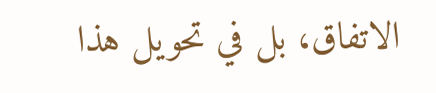الاتفاق، بل في تحويل هذا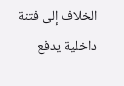الخلاف إلى فتنة داخلية يدفع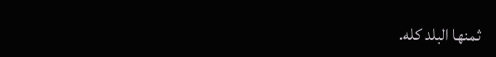ثمنها البلد كله.